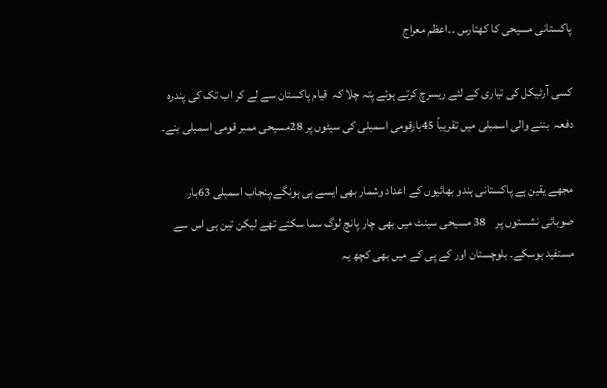پاکستانی مسیحی کا کھتارس ۔۔اعظم معراج

کسی آرٹیکل کی تیاری کے لئے ریسرچ کرتے ہوئے پتہ چلا کہ  قیام پاکستان سے لے کر اب تک کی پندرہ دفعہ  بننے والی اسمبلی میں تقریباً 45بارقومی اسمبلی کی سیٹوں پر 28مسیحی ممبر قومی اسمبلی بنے۔

مجھے یقین ہے پاکستانی ہندو بھائیوں کے اعداد وشمار بھی ایسے ہی ہونگے،پنجاب اسمبلی 63بار  صوبائی نشستوں پر    38 مسیحی سینٹ میں بھی چار پانچ لوگ سما سکتے تھے لیکن تین ہی اس سے مستفید ہوسکے۔ بلوچستان اور کے پی کے میں بھی کچھ یہ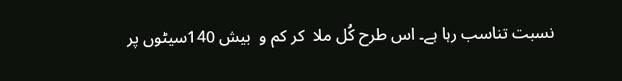نسبت تناسب رہا ہے۔ اس طرح کُل ملا  کر کم و  بیش 140سیٹوں پر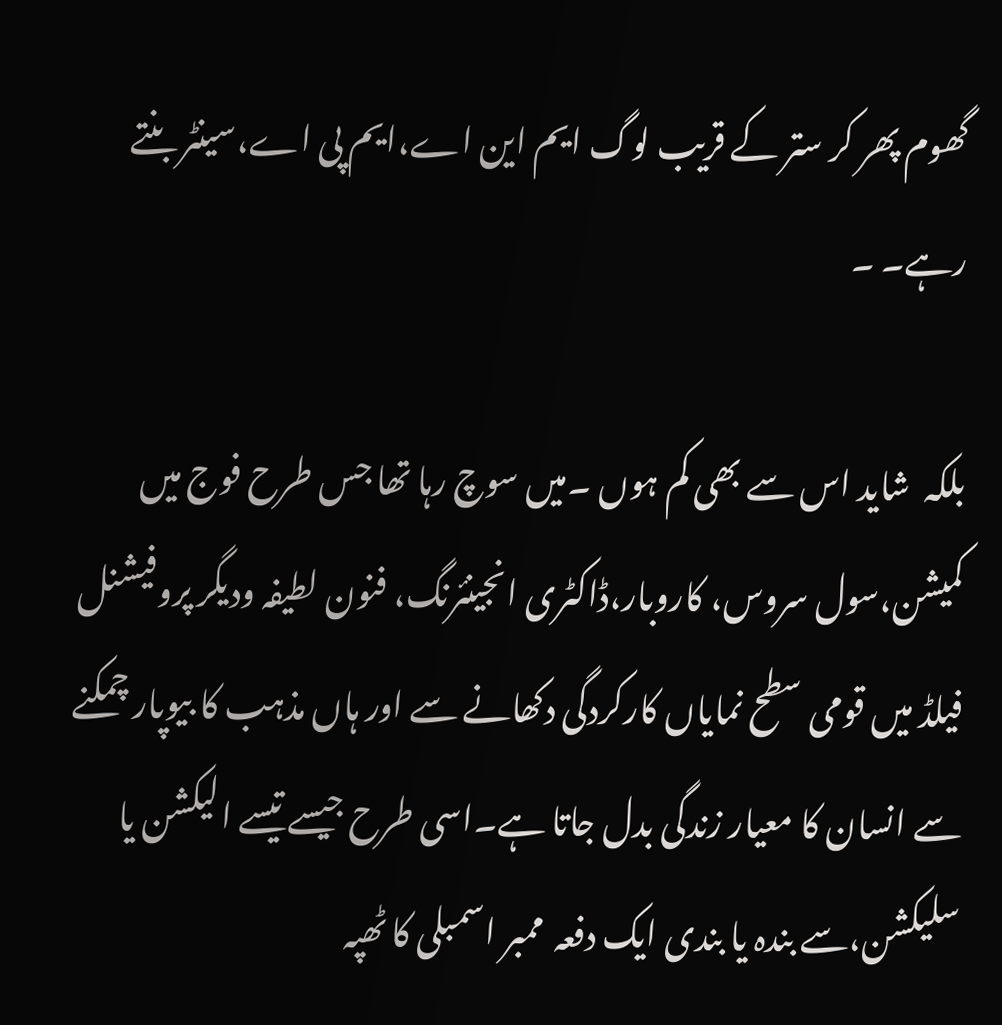گھوم پھر کر ستر کے قریب لوگ ایم این اے،ایم پی اے،سینٹر بنتے رہے۔ ۔

بلکہ  شاید اس سے بھی کم ہوں ۔میں سوچ رہا تھا جس طرح فوج میں کمیشن،سول سروس، کاروبار،ڈاکٹری انجینئرنگ، فنون لطیفہ ودیگر پروفیشنل فیلڈ میں قومی سطح نمایاں کارکردگی دکھانے سے اور ہاں مذہب کا بیوپار چمکنے سے انسان کا معیار زندگی بدل جاتا ہے۔اسی طرح جیسے تیسے الیکشن یا سلیکشن،سے بندہ یا بندی ایک دفعہ  ممبر اسمبلی کا ٹھپہ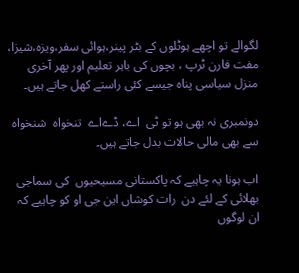لگوالے تو اچھے ہوٹلوں کے بٹر پینر،ہوائی سفر،ویزہ،شیزا، مفت فارن ٹرپ ، بچوں کی باہر تعلیم اور پھر آخری منزل سیاسی پناہ جیسے کئی راستے کھل جاتے ہیں۔

دونمبری نہ بھی ہو تو ٹی  اے، ڈےاے  تنخواہ  شنخواہ  سے بھی مالی حالات بدل جاتے ہیں۔

اب ہونا یہ چاہیے کہ پاکستانی مسیحیوں  کی سماجی بھلائی کے لئے دن  رات کوشاں این جی او کو چاہیے کہ  ان لوگوں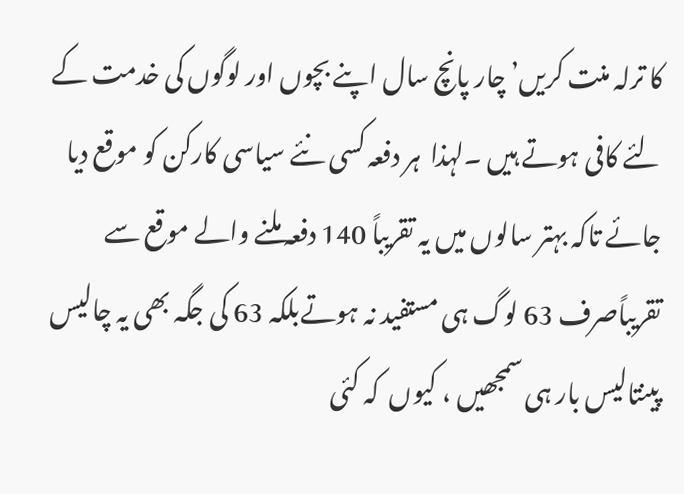کا ترلہ منت کریں’ چار پانچ سال اپنے بچوں اور لوگوں کی خدمت کے لئے کافی ہوتے ہیں ۔لہذا  ہر دفعہ کسی نئے سیاسی کارکن کو موقع دیا جائے تاکہ بہتر سالوں میں یہ تقریباً 140 دفعہ ملنے والے موقع سے تقریباًصرف 63 لوگ ہی مستفید نہ ہوتےبلکہ 63 کی جگہ بھی یہ چالیس پینتالیس بار ہی سمجھیں ، کیوں  کہ کئی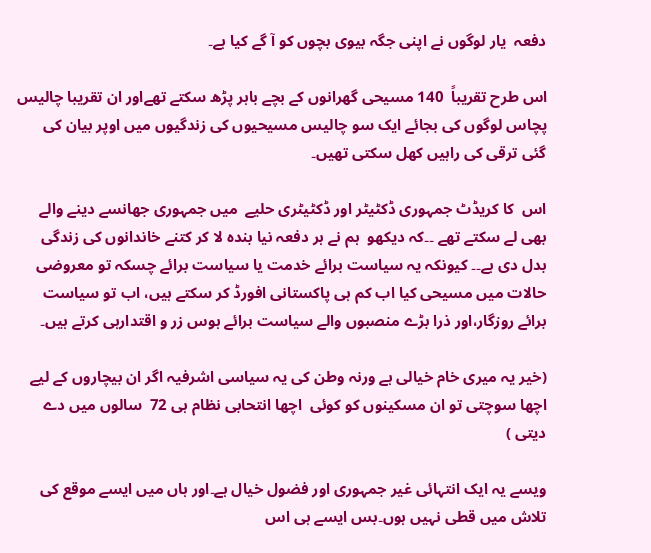دفعہ  یار لوگوں نے اپنی جگہ بیوی بچوں کو آ گے کیا ہے۔

اس طرح تقریباً  140 مسیحی گھرانوں کے بچے باہر پڑھ سکتے تھےاور ان تقریبا چالیس پچاس لوگوں کی بجائے ایک سو چالیس مسیحیوں کی زندگیوں میں اوپر بیان کی  گئی ترقی کی راہیں کھل سکتی تھیں۔

اس  کا کریڈٹ جمہوری ڈکٹیٹر اور ڈکٹیٹری حلیے  میں جمہوری جھانسے دینے والے بھی لے سکتے تھے ۔۔کہ دیکھو  ہم نے ہر دفعہ نیا بندہ لا کر کتنے خاندانوں کی زندگی بدل دی ہے۔۔ کیونکہ یہ سیاست برائے خدمت یا سیاست برائے چسکہ تو معروضی حالات میں مسیحی کیا اب کم ہی پاکستانی افورڈ کر سکتے ہیں، اب تو سیاست برائے روزگار،اور ذرا بڑے منصبوں والے سیاست برائے ہوس زر و اقتدارہی کرتے ہیں۔

(خیر یہ میری خام خیالی ہے ورنہ وطن کی یہ سیاسی اشرفیہ اگر ان بیچاروں کے لیے  اچھا سوچتی تو ان مسکینوں کو کوئی  اچھا انتحابی نظام ہی 72  سالوں میں دے دیتی )

ویسے یہ ایک انتہائی غیر جمہوری اور فضول خیال ہے۔اور ہاں میں ایسے موقع کی تلاش میں قطی نہیں ہوں۔بس ایسے ہی اس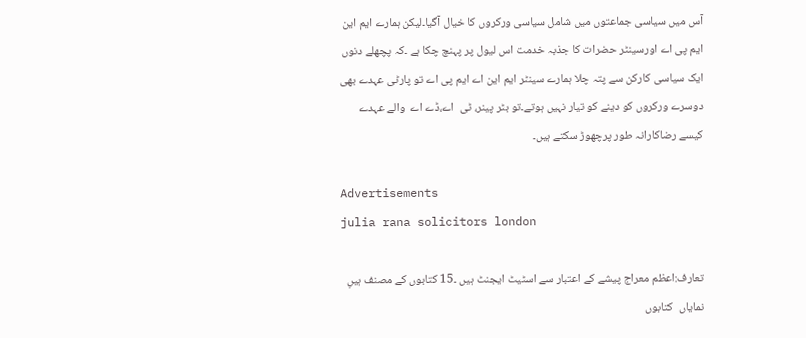آس میں سیاسی جماعتوں میں شامل سیاسی ورکروں کا خیال آگیا۔لیکن ہمارے ایم این ایم پی اے اورسینٹر حضرات کا جذبہ خدمت اس لیول پر پہنچ چکا ہے ۔کہ پچھلے دنوں ایک سیاسی کارکن سے پتہ چلا ہمارے سینٹر ایم این اے ایم پی اے تو پارٹی عہدے بھی دوسرے ورکروں کو دینے کو تیار نہیں ہوتے۔تو بٹر پینر، ٹی  اے،ڈے اے  والے عہدے کیسے رضاکارانہ طور پرچھوڑ سکتے ہیں۔

Advertisements
julia rana solicitors london

تعارف:اعظم معراج پیشے کے اعتبار سے اسٹیٹ ایجنٹ ہیں ۔15 کتابوں کے مصنف ہیںِ نمایاں  کتابوں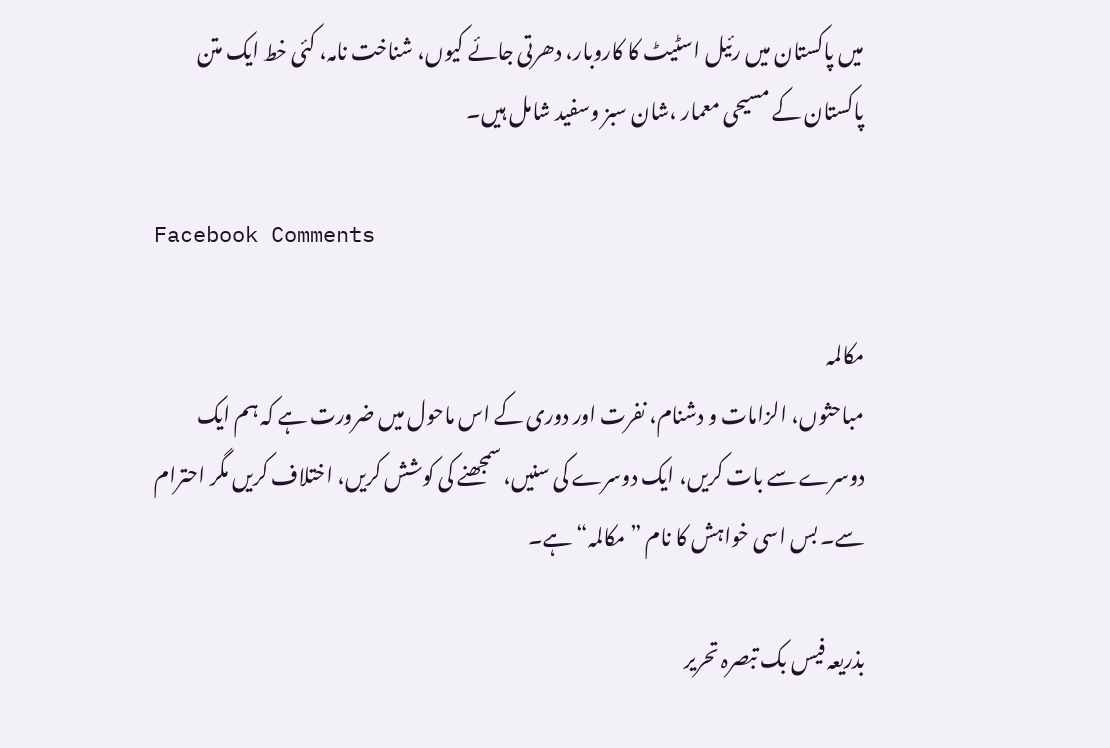میں پاکستان میں رئیل اسٹیٹ کا کاروبار، دھرتی جائے کیوں، شناخت نامہ، کئی خط ایک متن پاکستان کے مسیحی معمار ،شان سبز وسفید شامل ہیں۔

Facebook Comments

مکالمہ
مباحثوں، الزامات و دشنام، نفرت اور دوری کے اس ماحول میں ضرورت ہے کہ ہم ایک دوسرے سے بات کریں، ایک دوسرے کی سنیں، سمجھنے کی کوشش کریں، اختلاف کریں مگر احترام سے۔ بس اسی خواہش کا نام ”مکالمہ“ ہے۔

بذریعہ فیس بک تبصرہ تحریر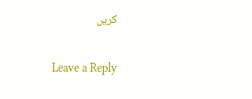کریں

Leave a Reply